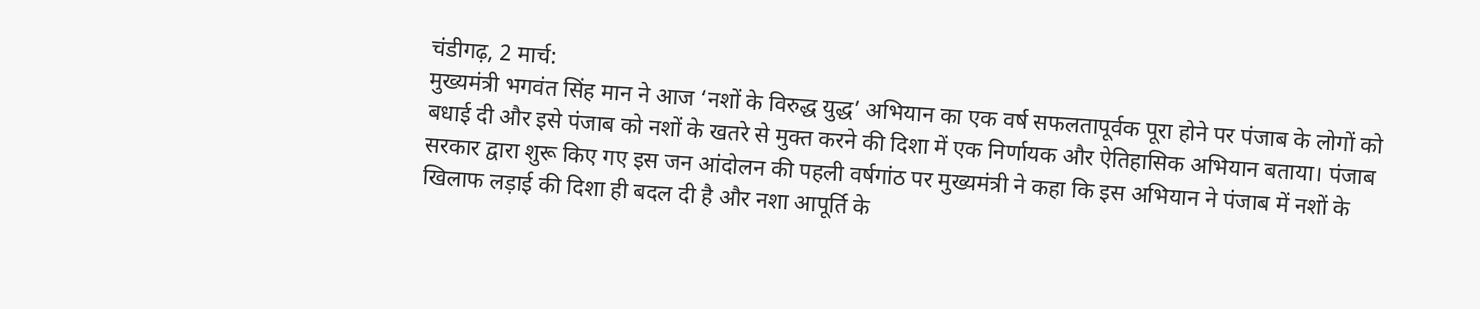चंडीगढ़, 2 मार्च:
मुख्यमंत्री भगवंत सिंह मान ने आज ‘नशों के विरुद्ध युद्ध’ अभियान का एक वर्ष सफलतापूर्वक पूरा होने पर पंजाब के लोगों को बधाई दी और इसे पंजाब को नशों के खतरे से मुक्त करने की दिशा में एक निर्णायक और ऐतिहासिक अभियान बताया। पंजाब सरकार द्वारा शुरू किए गए इस जन आंदोलन की पहली वर्षगांठ पर मुख्यमंत्री ने कहा कि इस अभियान ने पंजाब में नशों के खिलाफ लड़ाई की दिशा ही बदल दी है और नशा आपूर्ति के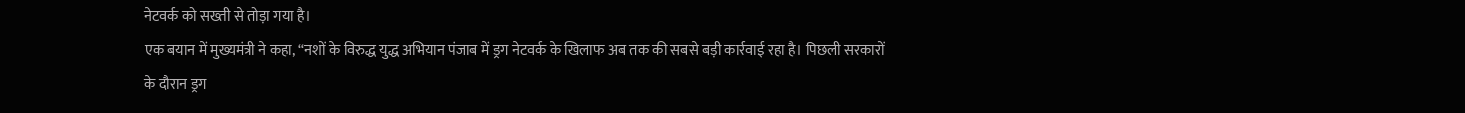नेटवर्क को सख्ती से तोड़ा गया है।
एक बयान में मुख्यमंत्री ने कहा, “नशों के विरुद्ध युद्ध अभियान पंजाब में ड्रग नेटवर्क के खिलाफ अब तक की सबसे बड़ी कार्रवाई रहा है। पिछली सरकारों के दौरान ड्रग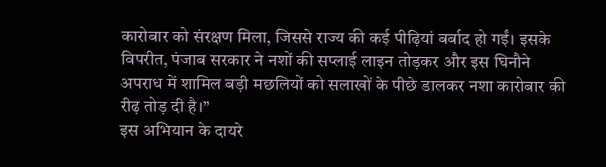कारोबार को संरक्षण मिला, जिससे राज्य की कई पीढ़ियां बर्बाद हो गईं। इसके विपरीत, पंजाब सरकार ने नशों की सप्लाई लाइन तोड़कर और इस घिनौने अपराध में शामिल बड़ी मछलियों को सलाखों के पीछे डालकर नशा कारोबार की रीढ़ तोड़ दी है।”
इस अभियान के दायरे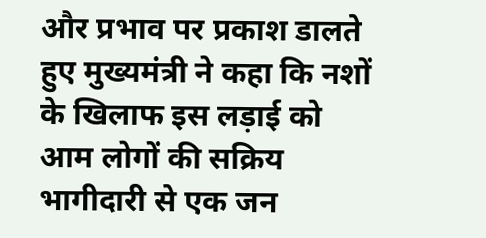और प्रभाव पर प्रकाश डालते हुए मुख्यमंत्री ने कहा कि नशों के खिलाफ इस लड़ाई को आम लोगों की सक्रिय भागीदारी से एक जन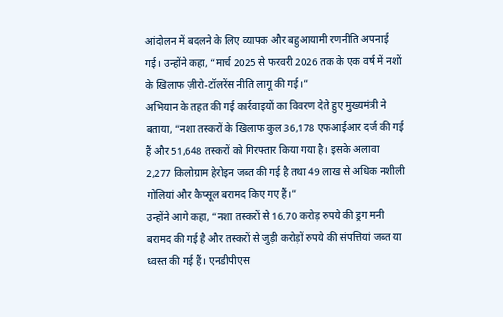आंदोलन में बदलने के लिए व्यापक और बहुआयामी रणनीति अपनाई गई। उन्होंने कहा, “मार्च 2025 से फरवरी 2026 तक के एक वर्ष में नशों के खिलाफ ज़ीरो-टॉलरेंस नीति लागू की गई।”
अभियान के तहत की गई कार्रवाइयों का विवरण देते हुए मुख्यमंत्री ने बताया, “नशा तस्करों के खिलाफ कुल 36,178 एफआईआर दर्ज की गई हैं और 51,648 तस्करों को गिरफ्तार किया गया है। इसके अलावा 2,277 किलोग्राम हेरोइन जब्त की गई है तथा 49 लाख से अधिक नशीली गोलियां और कैप्सूल बरामद किए गए हैं।”
उन्होंने आगे कहा, “नशा तस्करों से 16.70 करोड़ रुपये की ड्रग मनी बरामद की गई है और तस्करों से जुड़ी करोड़ों रुपये की संपत्तियां जब्त या ध्वस्त की गई हैं। एनडीपीएस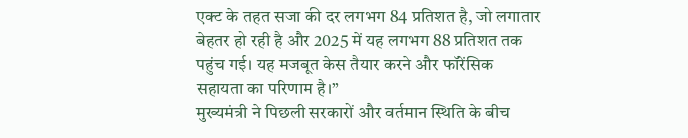एक्ट के तहत सजा की दर लगभग 84 प्रतिशत है, जो लगातार बेहतर हो रही है और 2025 में यह लगभग 88 प्रतिशत तक पहुंच गई। यह मजबूत केस तैयार करने और फॉरेंसिक सहायता का परिणाम है।”
मुख्यमंत्री ने पिछली सरकारों और वर्तमान स्थिति के बीच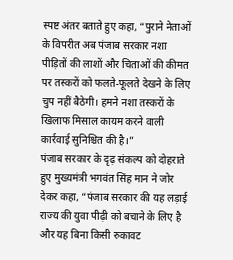स्पष्ट अंतर बताते हुए कहा, “पुराने नेताओं के विपरीत अब पंजाब सरकार नशा पीड़ितों की लाशों और चिताओं की कीमत पर तस्करों को फलते-फूलते देखने के लिए चुप नहीं बैठेगी। हमने नशा तस्करों के खिलाफ मिसाल कायम करने वाली कार्रवाई सुनिश्चित की है।”
पंजाब सरकार के दृढ़ संकल्प को दोहराते हुए मुख्यमंत्री भगवंत सिंह मान ने जोर देकर कहा, “पंजाब सरकार की यह लड़ाई राज्य की युवा पीढ़ी को बचाने के लिए है और यह बिना किसी रुकावट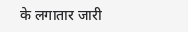के लगातार जारी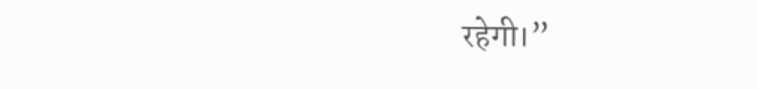रहेगी।”